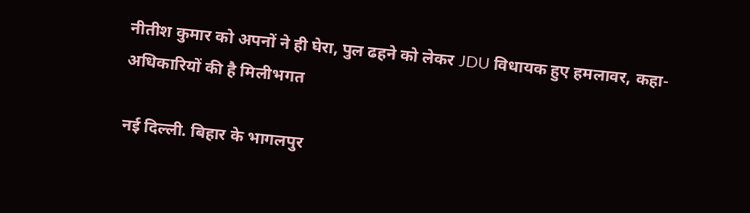नीतीश कुमार को अपनों ने ही घेरा, पुल ढहने को लेकर JDU विधायक हुए हमलावर, कहा- अधिकारियों की है मिलीभगत

नई दिल्‍ली. बिहार के भागलपुर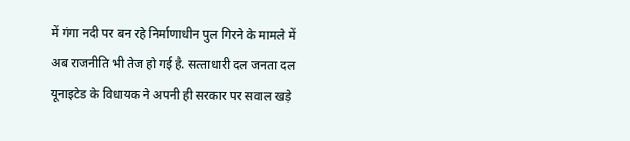में गंगा नदी पर बन रहे निर्माणाधीन पुल गिरने के मामले में अब राजनीति भी तेज हो गई है. सत्‍ताधारी दल जनता दल यूनाइटेड के विधायक ने अपनी ही सरकार पर सवाल खड़े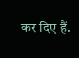कर दिए हैं.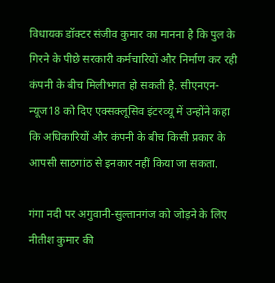विधायक डॉक्‍टर संजीव कुमार का मानना है कि पुल के गिरने के पीछे सरकारी कर्मचारियों और निर्माण कर रही कंपनी के बीच मिलीभगत हो सकती है. सीएनएन-न्यूज18 को दिए एक्‍सक्‍लूसिव इंटरव्‍यू में उन्‍होंने कहा कि अधिकारियों और कंपनी के बीच किसी प्रकार के आपसी साठगांठ से इनकार नहीं किया जा सकता.

गंगा नदी पर अगुवानी-सुल्‍तानगंज को जोड़ने के लिए नीतीश कुमार की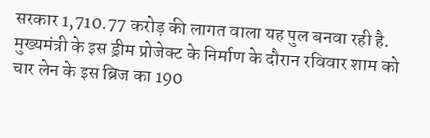सरकार 1,710.77 करोड़ की लागत वाला यह पुल बनवा रही है. मुख्‍यमंत्री के इस ड्रीम प्रोजेक्‍ट के निर्माण के दौरान रविवार शाम को चार लेन के इस ब्रिज का 190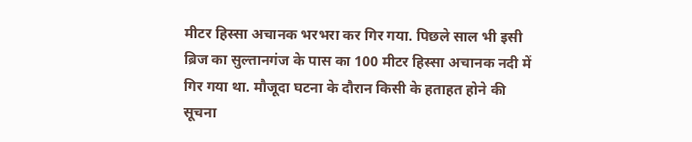मीटर हिस्‍सा अचानक भरभरा कर गिर गया. पिछले साल भी इसी ब्रिज का सुल्‍तानगंज के पास का 100 मीटर हिस्‍सा अचानक नदी में गिर गया था. मौजूदा घटना के दौरान किसी के हताहत होने की सूचना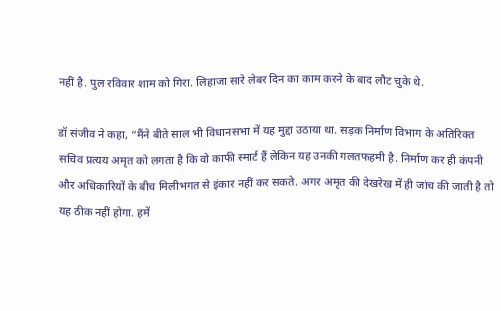नहीं है. पुल रविवार शाम को गिरा. लिहाजा सारे लेबर दिन का काम करने के बाद लौट चुके थे.

डॉ संजीव ने कहा, “मैंने बीते साल भी विधानसभा में यह मुद्दा उठाया था. सड़क निर्माण विभाग के अतिरिक्‍त सचिव प्रत्यय अमृत को लगता है कि वो काफी स्‍मार्ट हैं लेकिन यह उनकी गलतफहमी है. निर्माण कर ही कंपनी और अधिकारियों के बीच मिलीभगत से इंकार नहीं कर सकते. अगर अमृत की देखरेख में ही जांच की जाती है तो यह ठीक नहीं होगा. हमें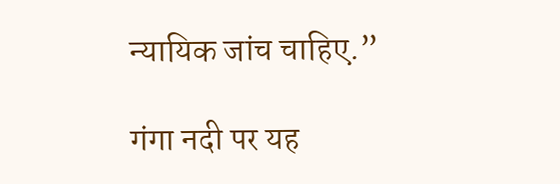न्‍यायिक जांच चाहिए.”

गंगा नदी पर यह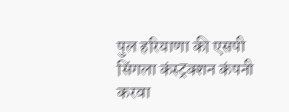पुल हरियाणा की एसपी सिंगला कंस्ट्रक्शन कंपनी करवा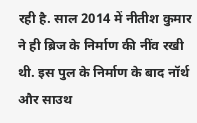रही है. साल 2014 में नीतीश कुमार ने ही ब्रिज के निर्माण की नींव रखी थी. इस पुल के निर्माण के बाद नॉर्थ और साउथ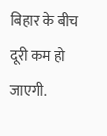बिहार के बीच दूरी कम हो जाएगी.